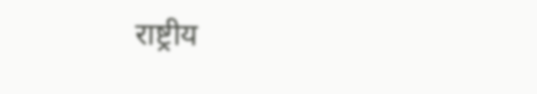राष्ट्रीय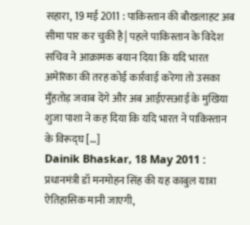सहारा, 19 मई 2011 : पाकिस्तान की बौखलाहट अब सीमा पार कर चुकी है| पहले पाकिस्तान के विदेश सचिव ने आक्रामक बयान दिया कि यदि भारत अमेरिका की तरह कोई कार्रवाई करेगा तो उसका मुँहतोड़ जवाब देंगे और अब आईएसआई के मुखिया शुजा पाशा ने कह दिया कि यदि भारत ने पाकिस्तान के विरूद्घ [...]
Dainik Bhaskar, 18 May 2011 : प्रधानमंत्री डॉ मनमोहन सिंह की यह काबुल यात्रा ऐतिहासिक मानी जाएगी,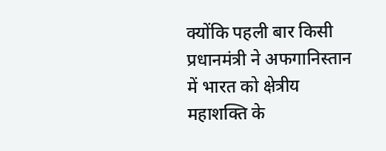क्योंकि पहली बार किसी प्रधानमंत्री ने अफगानिस्तान में भारत को क्षेत्रीय महाशक्ति के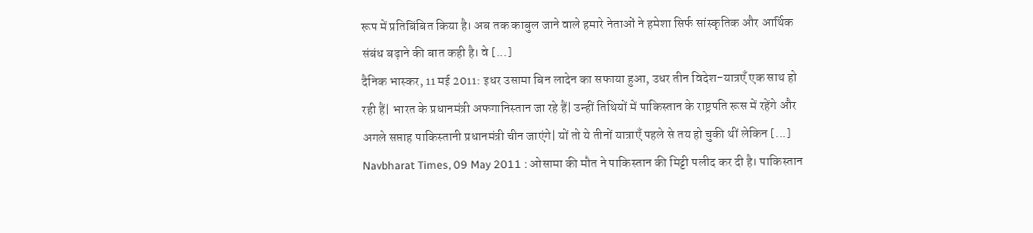रूप में प्रतिबिंबित किया है। अब तक काबुल जाने वाले हमारे नेताओं ने हमेशा सिर्फ सांस्कृतिक और आर्थिक संबंध बढ़ाने की बात कही है। वे [...]
दैनिक भास्कर, 11 मई 2011: इधर उसामा बिन लादेन का सफाया हुआ, उधर तीन विदेश-यात्रएँ एक साथ हो रही हैं| भारत के प्रधानमंत्री अफगानिस्तान जा रहे हैं| उन्हीं तिथियों में पाकिस्तान के राष्ट्रपति रूस में रहेंगे और अगले सप्ताह पाकिस्तानी प्रधानमंत्री चीन जाएंगे| यों तो ये तीनों यात्राएँ पहले से तय हो चुकी थीं लेकिन [...]
Navbharat Times, 09 May 2011 : ओसामा की मौत ने पाकिस्तान की मिट्टी पलीद कर दी है। पाकिस्तान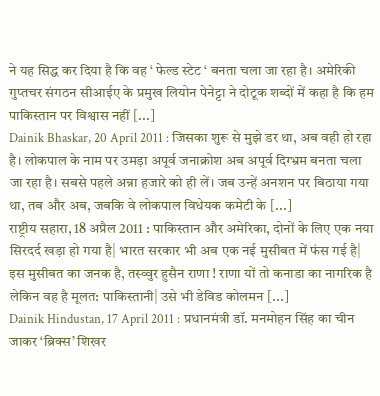ने यह सिद्ध कर दिया है कि वह ‘ फेल्ड स्टेट ‘ बनता चला जा रहा है। अमेरिकी गुप्तचर संगठन सीआईए के प्रमुख लियोन पेनेट्टा ने दोटूक शब्दों में कहा है कि हम पाकिस्तान पर विश्वास नहीं [...]
Dainik Bhaskar, 20 April 2011 : जिसका शुरू से मुझे डर था, अब वही हो रहा है। लोकपाल के नाम पर उमड़ा अपूर्व जनाक्रोश अब अपूर्व दिग्भ्रम बनता चला जा रहा है। सबसे पहले अन्ना हजारे को ही लें। जब उन्हें अनशन पर बिठाया गया था, तब और अब, जबकि वे लोकपाल विधेयक कमेटी के [...]
राष्ट्रीय सहारा, 18 अप्रैल 2011 : पाकिस्तान और अमेरिका, दोनों के लिए एक नया सिरदर्द खड़ा हो गया है| भारत सरकार भी अब एक नई मुसीबत में फंस गई है| इस मुसीबत का जनक है, तस्व्वुर हुसैन राणा ! राणा यों तो कनाडा का नागरिक है लेकिन वह है मूलत: पाकिस्तानी| उसे भी डेविड कोलमन [...]
Dainik Hindustan, 17 April 2011 : प्रधानमंत्री डॉ. मनमोहन सिंह का चीन जाकर ‘ब्रिक्स’ शिखर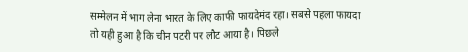सम्मेलन में भाग लेना भारत के लिए काफी फायदेमंद रहा। सबसे पहला फायदा तो यही हुआ है कि चीन पटरी पर लौट आया है। पिछले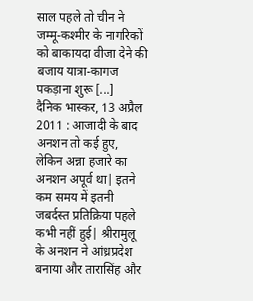साल पहले तो चीन ने जम्मू-कश्मीर के नागरिकों को बाकायदा वीजा देने की बजाय यात्रा-कागज पकड़ाना शुरू [...]
दैनिक भास्कर, 13 अप्रैल 2011 : आजादी के बाद अनशन तो कई हुए, लेकिन अन्ना हजारे का अनशन अपूर्व था| इतने कम समय में इतनी जबर्दस्त प्रतिक्रिया पहले कभी नहीं हुई| श्रीरामुलू के अनशन ने आंध्रप्रदेश बनाया और तारासिंह और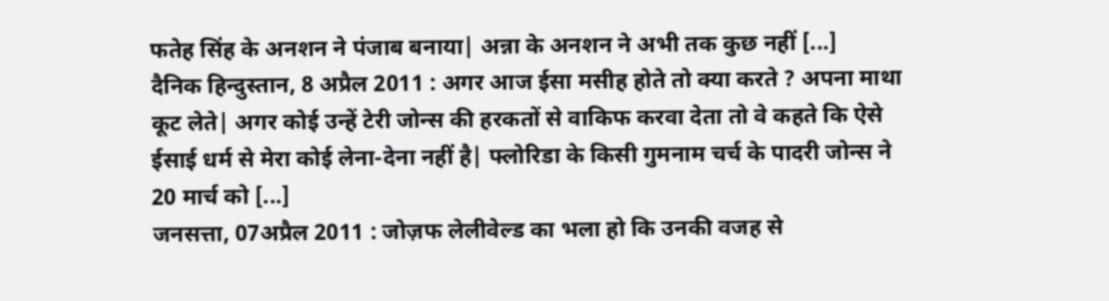फतेह सिंह के अनशन ने पंजाब बनाया| अन्ना के अनशन ने अभी तक कुछ नहीं [...]
दैनिक हिन्दुस्तान, 8 अप्रैल 2011 : अगर आज ईसा मसीह होते तो क्या करते ? अपना माथा कूट लेते| अगर कोई उन्हें टेरी जोन्स की हरकतों से वाकिफ करवा देता तो वे कहते कि ऐसे ईसाई धर्म से मेरा कोई लेना-देना नहीं है| फ्लोरिडा के किसी गुमनाम चर्च के पादरी जोन्स ने 20 मार्च को [...]
जनसत्ता, 07अप्रैल 2011 : जोज़फ लेलीवेल्ड का भला हो कि उनकी वजह से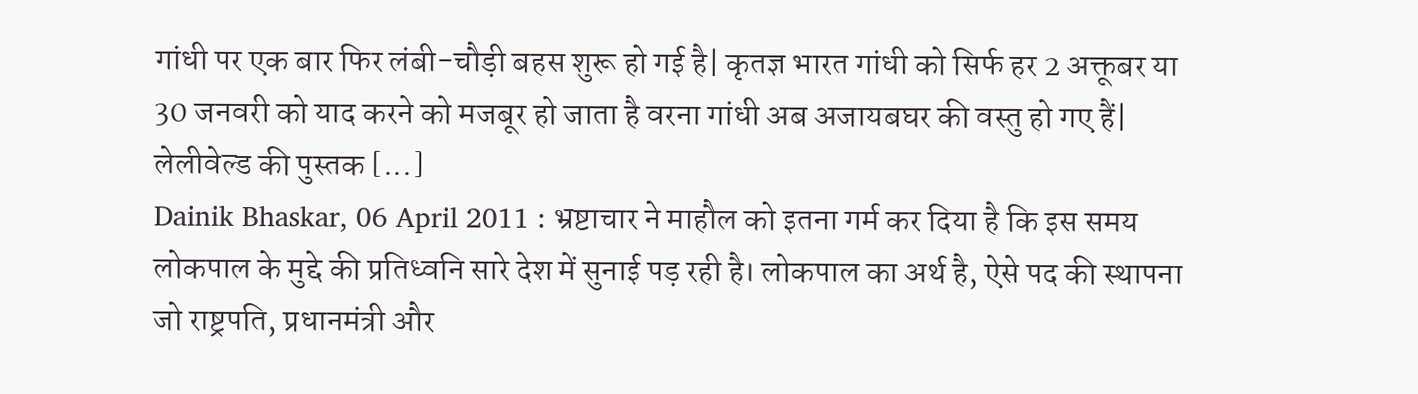गांधी पर एक बार फिर लंबी-चौड़ी बहस शुरू हो गई है| कृतज्ञ भारत गांधी को सिर्फ हर 2 अक्तूबर या 30 जनवरी को याद करने को मजबूर हो जाता है वरना गांधी अब अजायबघर की वस्तु हो गए हैं| लेलीवेल्ड की पुस्तक [...]
Dainik Bhaskar, 06 April 2011 : भ्रष्टाचार ने माहौल को इतना गर्म कर दिया है कि इस समय लोकपाल के मुद्दे की प्रतिध्वनि सारे देश में सुनाई पड़ रही है। लोकपाल का अर्थ है, ऐसे पद की स्थापना जो राष्ट्रपति, प्रधानमंत्री और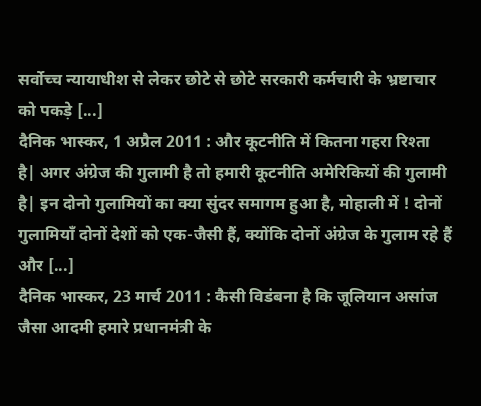सर्वोच्च न्यायाधीश से लेकर छोटे से छोटे सरकारी कर्मचारी के भ्रष्टाचार को पकड़े [...]
दैनिक भास्कर, 1 अप्रैल 2011 : और कूटनीति में कितना गहरा रिश्ता है| अगर अंग्रेज की गुलामी है तो हमारी कूटनीति अमेरिकियों की गुलामी है| इन दोनो गुलामियों का क्या सुंदर समागम हुआ है, मोहाली में ! दोनों गुलामियॉं दोनों देशों को एक-जैसी हैं, क्योंकि दोनों अंग्रेज के गुलाम रहे हैं और [...]
दैनिक भास्कर, 23 मार्च 2011 : कैसी विडंबना है कि जूलियान असांज जैसा आदमी हमारे प्रधानमंत्री के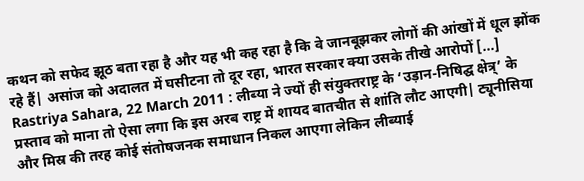कथन को सफेद झूठ बता रहा है और यह भी कह रहा है कि वे जानबूझकर लोगों की आंखों में धूल झोंक रहे हैं| असांज को अदालत में घसीटना तो दूर रहा, भारत सरकार क्या उसके तीखे आरोपों [...]
Rastriya Sahara, 22 March 2011 : लीब्या ने ज्यों ही संयुक्तराष्ट्र के ‘उड़ान-निषिद्घ क्षेत्र्’ के प्रस्ताव को माना तो ऐसा लगा कि इस अरब राष्ट्र में शायद बातचीत से शांति लौट आएगी| ट्यूनीसिया और मिस्र की तरह कोई संतोषजनक समाधान निकल आएगा लेकिन लीब्याई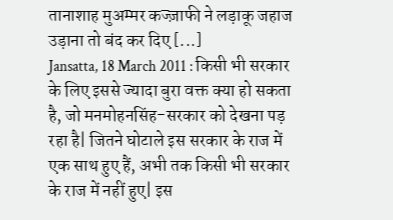तानाशाह मुअम्मर कज्ज़ाफी ने लड़ाकू जहाज उड़ाना तो बंद कर दिए [...]
Jansatta, 18 March 2011 : किसी भी सरकार के लिए इससे ज्यादा बुरा वक्त क्या हो सकता है, जो मनमोहनसिंह-सरकार को देखना पड़ रहा है| जितने घोटाले इस सरकार के राज में एक साथ हुए हैं, अभी तक किसी भी सरकार के राज में नहीं हुए| इस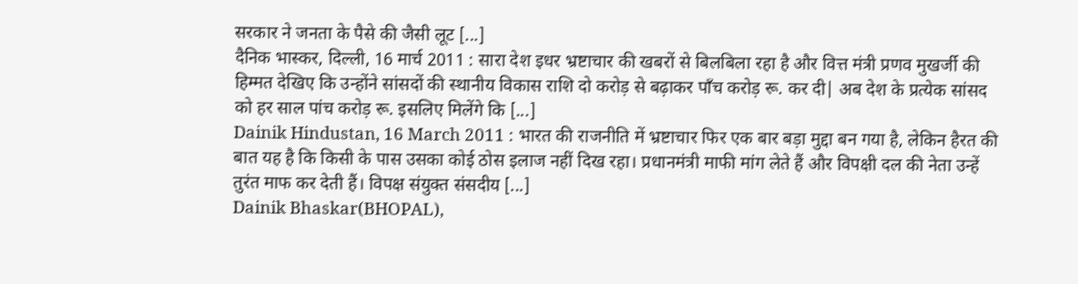सरकार ने जनता के पैसे की जैसी लूट [...]
दैनिक भास्कर, दिल्ली, 16 मार्च 2011 : सारा देश इधर भ्रष्टाचार की खबरों से बिलबिला रहा है और वित्त मंत्री प्रणव मुखर्जी की हिम्मत देखिए कि उन्होंने सांसदों की स्थानीय विकास राशि दो करोड़ से बढ़ाकर पाँच करोड़ रू. कर दी| अब देश के प्रत्येक सांसद को हर साल पांच करोड़ रू. इसलिए मिलेंगे कि [...]
Dainik Hindustan, 16 March 2011 : भारत की राजनीति में भ्रष्टाचार फिर एक बार बड़ा मुद्दा बन गया है, लेकिन हैरत की बात यह है कि किसी के पास उसका कोई ठोस इलाज नहीं दिख रहा। प्रधानमंत्री माफी मांग लेते हैं और विपक्षी दल की नेता उन्हें तुरंत माफ कर देती हैं। विपक्ष संयुक्त संसदीय [...]
Dainik Bhaskar(BHOPAL),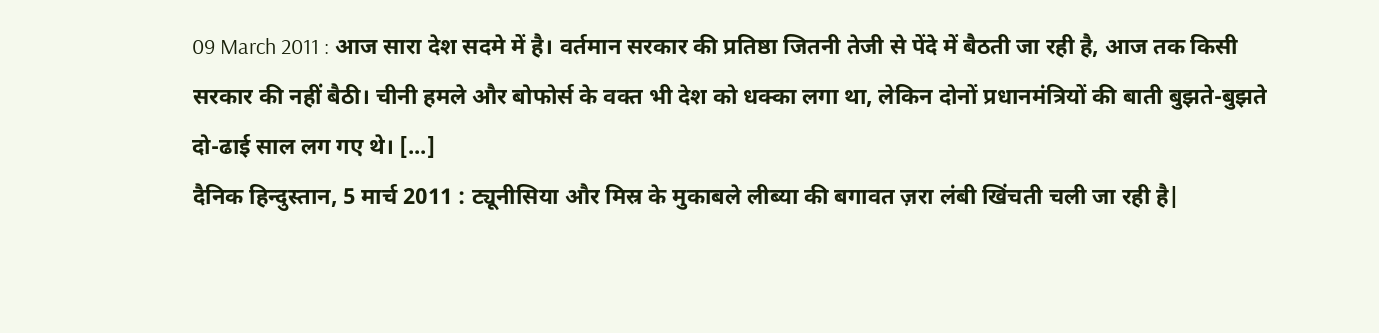09 March 2011 : आज सारा देश सदमे में है। वर्तमान सरकार की प्रतिष्ठा जितनी तेजी से पेंदे में बैठती जा रही है, आज तक किसी सरकार की नहीं बैठी। चीनी हमले और बोफोर्स के वक्त भी देश को धक्का लगा था, लेकिन दोनों प्रधानमंत्रियों की बाती बुझते-बुझते दो-ढाई साल लग गए थे। [...]
दैनिक हिन्दुस्तान, 5 मार्च 2011 : ट्यूनीसिया और मिस्र के मुकाबले लीब्या की बगावत ज़रा लंबी खिंचती चली जा रही है|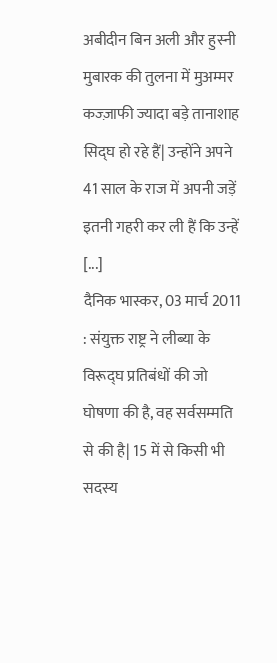अबीदीन बिन अली और हुस्नी मुबारक की तुलना में मुअम्मर कज्ज़ाफी ज्यादा बड़े तानाशाह सिद्घ हो रहे हैं| उन्होंने अपने 41 साल के राज में अपनी जड़ें इतनी गहरी कर ली हैं कि उन्हें [...]
दैनिक भास्कर, 03 मार्च 2011 : संयुक्त राष्ट्र ने लीब्या के विरूद्घ प्रतिबंधों की जो घोषणा की है, वह सर्वसम्मति से की है| 15 में से किसी भी सदस्य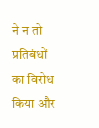ने न तो प्रतिबंधों का विरोध किया और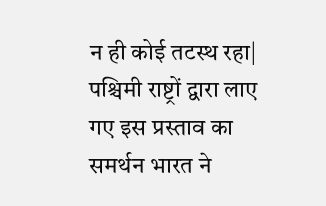न ही कोई तटस्थ रहा| पश्चिमी राष्ट्रों द्वारा लाए गए इस प्रस्ताव का समर्थन भारत ने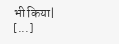भी किया| [...]